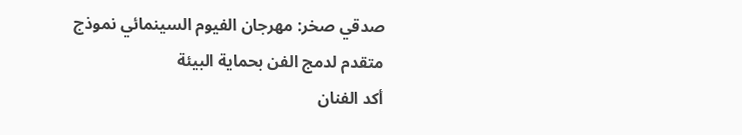صدقي صخر: مهرجان الفيوم السينمائي نموذج متقدم لدمج الفن بحماية البيئة
أكد الفنان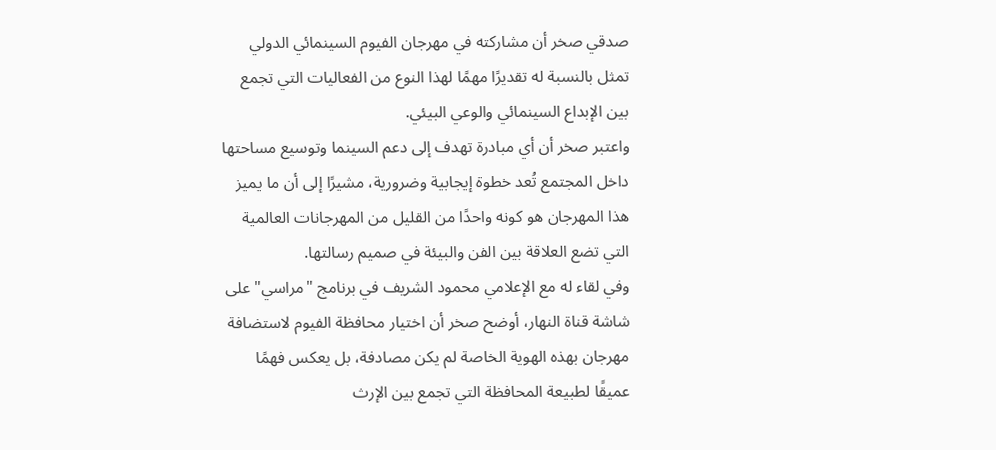صدقي صخر أن مشاركته في مهرجان الفيوم السينمائي الدولي تمثل بالنسبة له تقديرًا مهمًا لهذا النوع من الفعاليات التي تجمع بين الإبداع السينمائي والوعي البيئي.
واعتبر صخر أن أي مبادرة تهدف إلى دعم السينما وتوسيع مساحتها داخل المجتمع تُعد خطوة إيجابية وضرورية، مشيرًا إلى أن ما يميز هذا المهرجان هو كونه واحدًا من القليل من المهرجانات العالمية التي تضع العلاقة بين الفن والبيئة في صميم رسالتها.
وفي لقاء له مع الإعلامي محمود الشريف في برنامج "مراسي" على شاشة قناة النهار، أوضح صخر أن اختيار محافظة الفيوم لاستضافة مهرجان بهذه الهوية الخاصة لم يكن مصادفة، بل يعكس فهمًا عميقًا لطبيعة المحافظة التي تجمع بين الإرث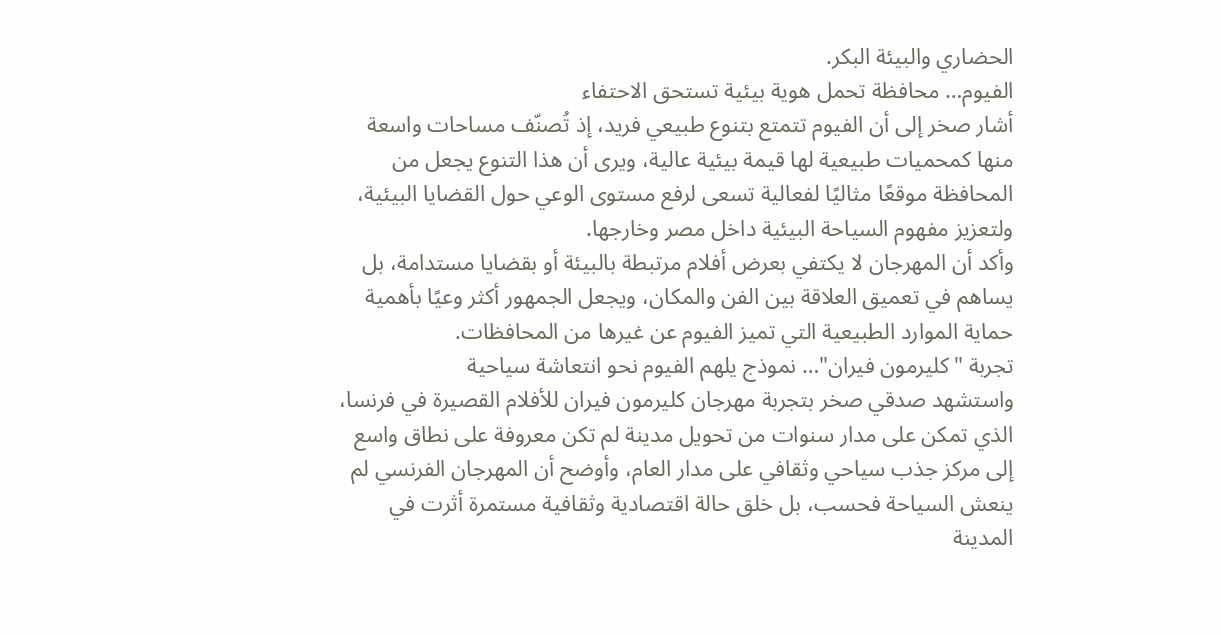الحضاري والبيئة البكر.
الفيوم… محافظة تحمل هوية بيئية تستحق الاحتفاء
أشار صخر إلى أن الفيوم تتمتع بتنوع طبيعي فريد، إذ تُصنّف مساحات واسعة منها كمحميات طبيعية لها قيمة بيئية عالية، ويرى أن هذا التنوع يجعل من المحافظة موقعًا مثاليًا لفعالية تسعى لرفع مستوى الوعي حول القضايا البيئية، ولتعزيز مفهوم السياحة البيئية داخل مصر وخارجها.
وأكد أن المهرجان لا يكتفي بعرض أفلام مرتبطة بالبيئة أو بقضايا مستدامة، بل يساهم في تعميق العلاقة بين الفن والمكان، ويجعل الجمهور أكثر وعيًا بأهمية حماية الموارد الطبيعية التي تميز الفيوم عن غيرها من المحافظات.
تجربة "كليرمون فيران"… نموذج يلهم الفيوم نحو انتعاشة سياحية
واستشهد صدقي صخر بتجربة مهرجان كليرمون فيران للأفلام القصيرة في فرنسا، الذي تمكن على مدار سنوات من تحويل مدينة لم تكن معروفة على نطاق واسع إلى مركز جذب سياحي وثقافي على مدار العام، وأوضح أن المهرجان الفرنسي لم ينعش السياحة فحسب، بل خلق حالة اقتصادية وثقافية مستمرة أثرت في المدينة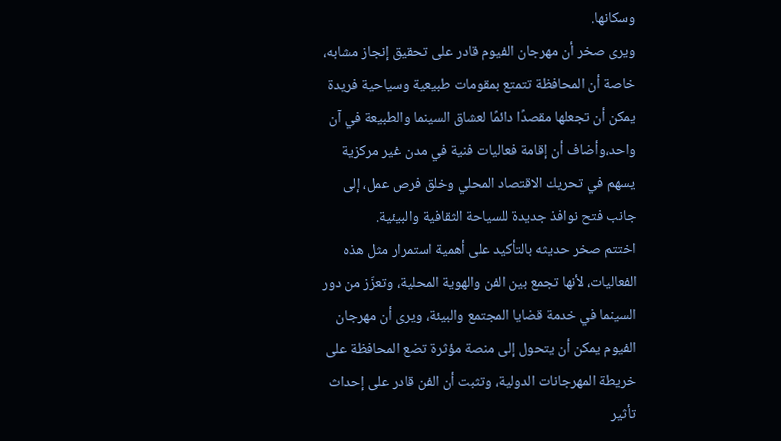وسكانها.
ويرى صخر أن مهرجان الفيوم قادر على تحقيق إنجاز مشابه، خاصة أن المحافظة تتمتع بمقومات طبيعية وسياحية فريدة يمكن أن تجعلها مقصدًا دائمًا لعشاق السينما والطبيعة في آن واحد،وأضاف أن إقامة فعاليات فنية في مدن غير مركزية يسهم في تحريك الاقتصاد المحلي وخلق فرص عمل، إلى جانب فتح نوافذ جديدة للسياحة الثقافية والبيئية.
اختتم صخر حديثه بالتأكيد على أهمية استمرار مثل هذه الفعاليات، لأنها تجمع بين الفن والهوية المحلية، وتعزّز من دور السينما في خدمة قضايا المجتمع والبيئة، ويرى أن مهرجان الفيوم يمكن أن يتحول إلى منصة مؤثرة تضع المحافظة على خريطة المهرجانات الدولية، وتثبت أن الفن قادر على إحداث تأثير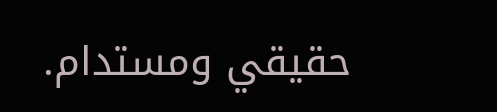حقيقي ومستدام.